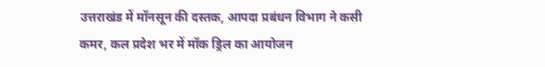उत्तराखंड में मॉनसून की दस्तक, आपदा प्रबंधन विभाग ने कसी कमर, कल प्रदेश भर में मॉक ड्रिल का आयोजन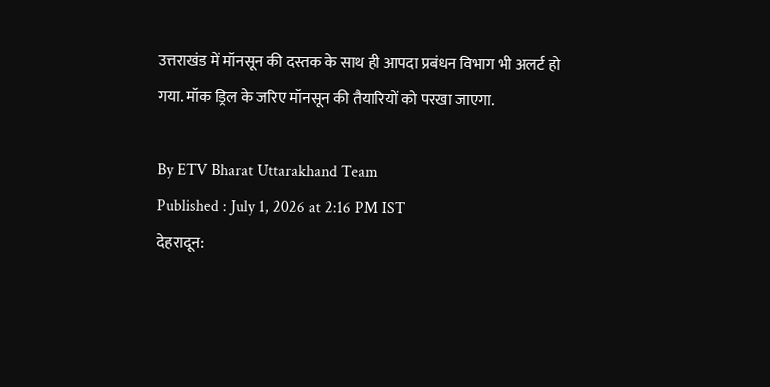उत्तराखंड में मॉनसून की दस्तक के साथ ही आपदा प्रबंधन विभाग भी अलर्ट हो गया. मॉक ड्रिल के जरिए मॉनसून की तैयारियों को परखा जाएगा.

By ETV Bharat Uttarakhand Team
Published : July 1, 2026 at 2:16 PM IST
देहरादून: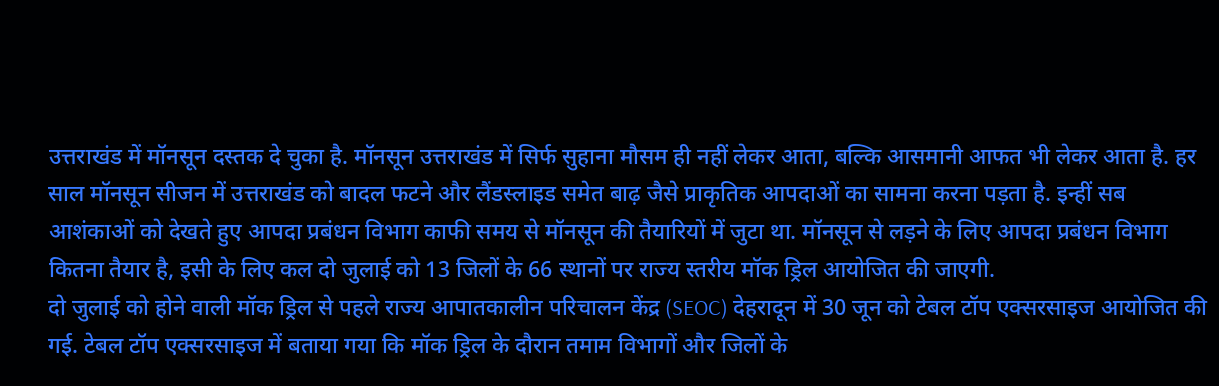उत्तराखंड में मॉनसून दस्तक दे चुका है. मॉनसून उत्तराखंड में सिर्फ सुहाना मौसम ही नहीं लेकर आता, बल्कि आसमानी आफत भी लेकर आता है. हर साल मॉनसून सीजन में उत्तराखंड को बादल फटने और लैंडस्लाइड समेत बाढ़ जैसे प्राकृतिक आपदाओं का सामना करना पड़ता है. इन्हीं सब आशंकाओं को देखते हुए आपदा प्रबंधन विभाग काफी समय से मॉनसून की तैयारियों में जुटा था. मॉनसून से लड़ने के लिए आपदा प्रबंधन विभाग कितना तैयार है, इसी के लिए कल दो जुलाई को 13 जिलों के 66 स्थानों पर राज्य स्तरीय मॉक ड्रिल आयोजित की जाएगी.
दो जुलाई को होने वाली मॉक ड्रिल से पहले राज्य आपातकालीन परिचालन केंद्र (SEOC) देहरादून में 30 जून को टेबल टॉप एक्सरसाइज आयोजित की गई. टेबल टॉप एक्सरसाइज में बताया गया कि मॉक ड्रिल के दौरान तमाम विभागों और जिलों के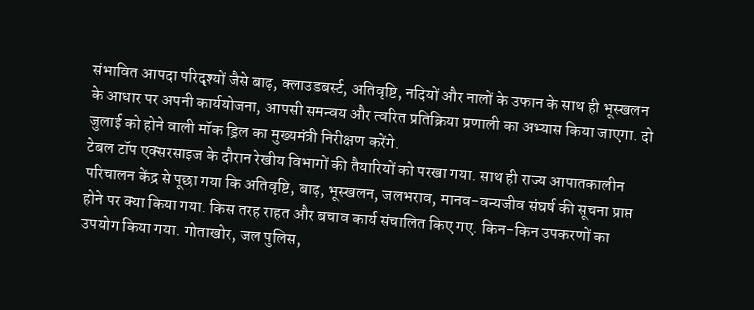संभावित आपदा परिदृश्यों जैसे बाढ़, क्लाउडबर्स्ट, अतिवृष्टि, नदियों और नालों के उफान के साथ ही भूस्खलन के आधार पर अपनी कार्ययोजना, आपसी समन्वय और त्वरित प्रतिक्रिया प्रणाली का अभ्यास किया जाएगा. दो जुलाई को होने वाली मॉक ड्रिल का मुख्यमंत्री निरीक्षण करेंगे.
टेबल टॉप एक्सरसाइज के दौरान रेखीय विभागों की तैयारियों को परखा गया. साथ ही राज्य आपातकालीन परिचालन केंद्र से पूछा गया कि अतिवृष्टि, बाढ़, भूस्खलन, जलभराव, मानव-वन्यजीव संघर्ष की सूचना प्राप्त होने पर क्या किया गया. किस तरह राहत और बचाव कार्य संचालित किए गए. किन-किन उपकरणों का उपयोग किया गया. गोताखोर, जल पुलिस,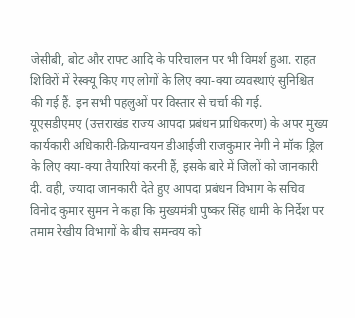जेसीबी, बोट और राफ्ट आदि के परिचालन पर भी विमर्श हुआ. राहत शिविरों में रेस्क्यू किए गए लोगों के लिए क्या-क्या व्यवस्थाएं सुनिश्चित की गई हैं. इन सभी पहलुओं पर विस्तार से चर्चा की गई.
यूएसडीएमए (उत्तराखंड राज्य आपदा प्रबंधन प्राधिकरण) के अपर मुख्य कार्यकारी अधिकारी-क्रियान्वयन डीआईजी राजकुमार नेगी ने मॉक ड्रिल के लिए क्या-क्या तैयारियां करनी हैं, इसके बारे में जिलों को जानकारी दी. वही, ज्यादा जानकारी देते हुए आपदा प्रबंधन विभाग के सचिव विनोद कुमार सुमन ने कहा कि मुख्यमंत्री पुष्कर सिंह धामी के निर्देश पर तमाम रेखीय विभागों के बीच समन्वय को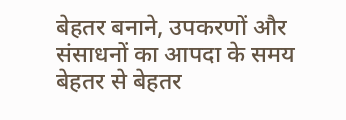बेहतर बनाने, उपकरणों और संसाधनों का आपदा के समय बेहतर से बेहतर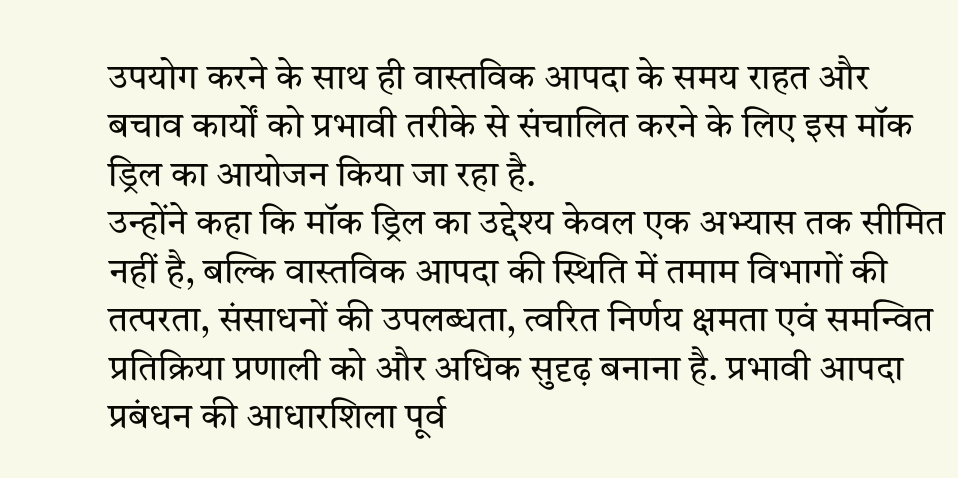उपयोग करने के साथ ही वास्तविक आपदा के समय राहत और बचाव कार्यों को प्रभावी तरीके से संचालित करने के लिए इस मॉक ड्रिल का आयोजन किया जा रहा है.
उन्होंने कहा कि मॉक ड्रिल का उद्देश्य केवल एक अभ्यास तक सीमित नहीं है, बल्कि वास्तविक आपदा की स्थिति में तमाम विभागों की तत्परता, संसाधनों की उपलब्धता, त्वरित निर्णय क्षमता एवं समन्वित प्रतिक्रिया प्रणाली को और अधिक सुदृढ़ बनाना है. प्रभावी आपदा प्रबंधन की आधारशिला पूर्व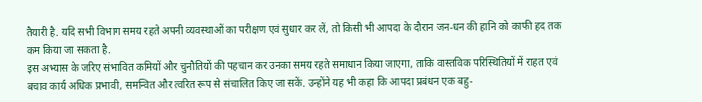तैयारी है. यदि सभी विभाग समय रहते अपनी व्यवस्थाओं का परीक्षण एवं सुधार कर लें, तो किसी भी आपदा के दौरान जन-धन की हानि को काफी हद तक कम किया जा सकता है.
इस अभ्यास के जरिए संभावित कमियों और चुनौतियों की पहचान कर उनका समय रहते समाधान किया जाएगा, ताकि वास्तविक परिस्थितियों में राहत एवं बचाव कार्य अधिक प्रभावी, समन्वित और त्वरित रूप से संचालित किए जा सकें. उन्होंने यह भी कहा कि आपदा प्रबंधन एक बहु-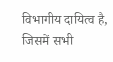विभागीय दायित्व है, जिसमें सभी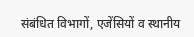संबंधित विभागों, एजेंसियों व स्थानीय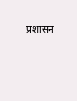प्रशासन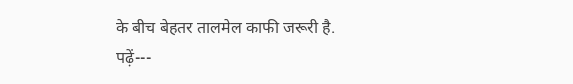के बीच बेहतर तालमेल काफी जरूरी है.
पढ़ें---